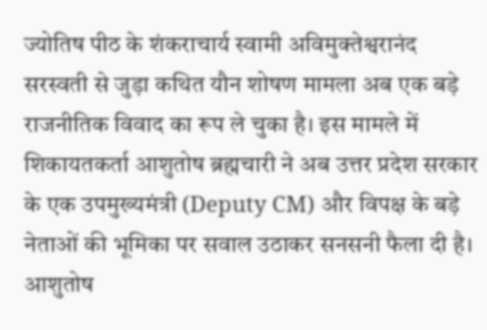ज्योतिष पीठ के शंकराचार्य स्वामी अविमुक्तेश्वरानंद सरस्वती से जुड़ा कथित यौन शोषण मामला अब एक बड़े राजनीतिक विवाद का रूप ले चुका है। इस मामले में शिकायतकर्ता आशुतोष ब्रह्मचारी ने अब उत्तर प्रदेश सरकार के एक उपमुख्यमंत्री (Deputy CM) और विपक्ष के बड़े नेताओं की भूमिका पर सवाल उठाकर सनसनी फैला दी है।
आशुतोष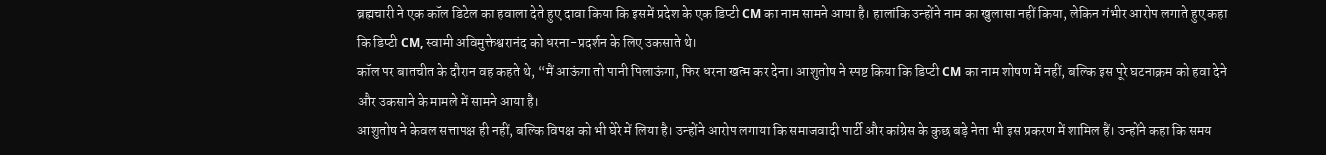ब्रह्मचारी ने एक कॉल डिटेल का हवाला देते हुए दावा किया कि इसमें प्रदेश के एक डिप्टी CM का नाम सामने आया है। हालांकि उन्होंने नाम का खुलासा नहीं किया, लेकिन गंभीर आरोप लगाते हुए कहा कि डिप्टी CM, स्वामी अविमुक्तेश्वरानंद को धरना-प्रदर्शन के लिए उकसाते थे।
कॉल पर बातचीत के दौरान वह कहते थे, “मैं आऊंगा तो पानी पिलाऊंगा, फिर धरना खत्म कर देना। आशुतोष ने स्पष्ट किया कि डिप्टी CM का नाम शोषण में नहीं, बल्कि इस पूरे घटनाक्रम को हवा देने और उकसाने के मामले में सामने आया है।
आशुतोष ने केवल सत्तापक्ष ही नहीं, बल्कि विपक्ष को भी घेरे में लिया है। उन्होंने आरोप लगाया कि समाजवादी पार्टी और कांग्रेस के कुछ बड़े नेता भी इस प्रकरण में शामिल हैं। उन्होंने कहा कि समय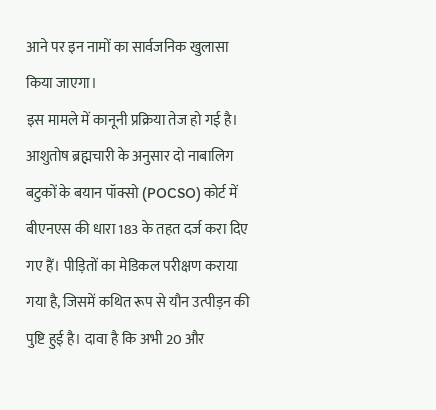आने पर इन नामों का सार्वजनिक खुलासा किया जाएगा।
इस मामले में कानूनी प्रक्रिया तेज हो गई है। आशुतोष ब्रह्मचारी के अनुसार दो नाबालिग बटुकों के बयान पॉक्सो (POCSO) कोर्ट में बीएनएस की धारा 183 के तहत दर्ज करा दिए गए हैं। पीड़ितों का मेडिकल परीक्षण कराया गया है, जिसमें कथित रूप से यौन उत्पीड़न की पुष्टि हुई है। दावा है कि अभी 20 और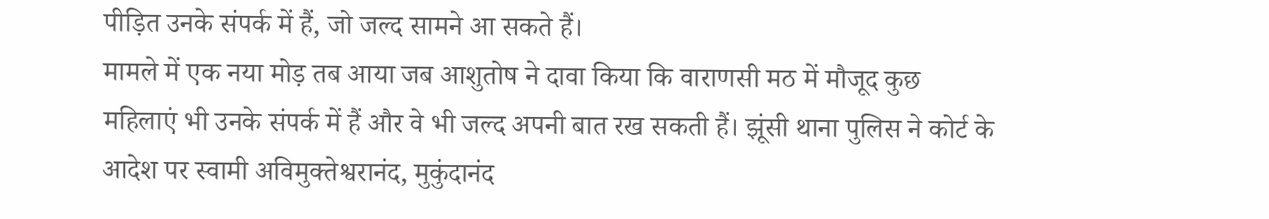पीड़ित उनके संपर्क में हैं, जो जल्द सामने आ सकते हैं।
मामले में एक नया मोड़ तब आया जब आशुतोष ने दावा किया कि वाराणसी मठ में मौजूद कुछ महिलाएं भी उनके संपर्क में हैं और वे भी जल्द अपनी बात रख सकती हैं। झूंसी थाना पुलिस ने कोर्ट के आदेश पर स्वामी अविमुक्तेश्वरानंद, मुकुंदानंद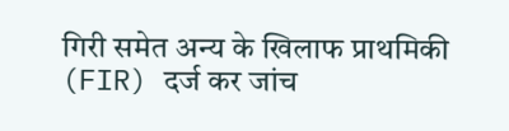गिरी समेत अन्य के खिलाफ प्राथमिकी (FIR) दर्ज कर जांच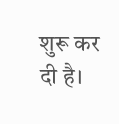शुरू कर दी है।